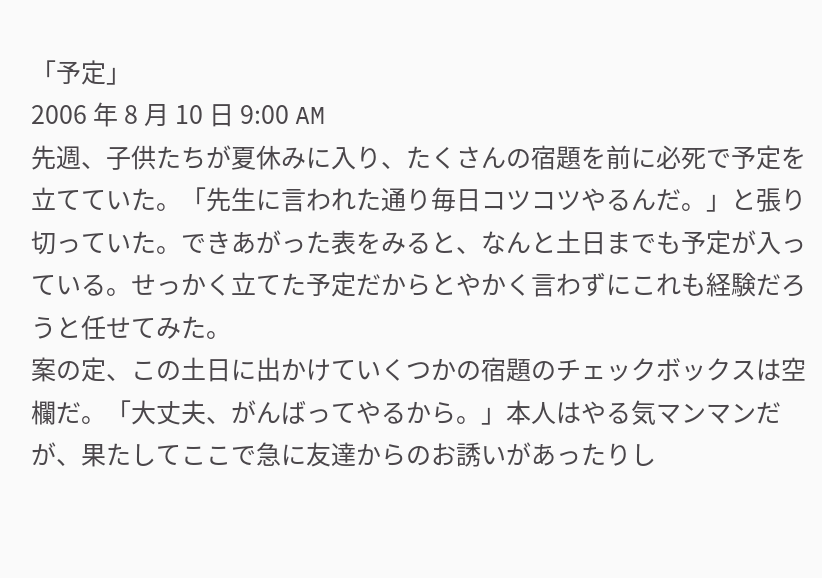「予定」
2006 年 8 月 10 日 9:00 AM
先週、子供たちが夏休みに入り、たくさんの宿題を前に必死で予定を立てていた。「先生に言われた通り毎日コツコツやるんだ。」と張り切っていた。できあがった表をみると、なんと土日までも予定が入っている。せっかく立てた予定だからとやかく言わずにこれも経験だろうと任せてみた。
案の定、この土日に出かけていくつかの宿題のチェックボックスは空欄だ。「大丈夫、がんばってやるから。」本人はやる気マンマンだが、果たしてここで急に友達からのお誘いがあったりし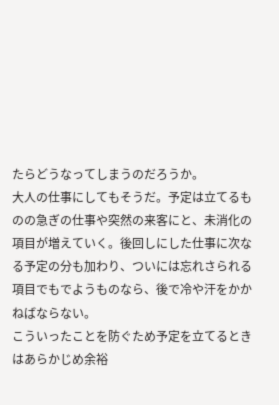たらどうなってしまうのだろうか。
大人の仕事にしてもそうだ。予定は立てるものの急ぎの仕事や突然の来客にと、未消化の項目が増えていく。後回しにした仕事に次なる予定の分も加わり、ついには忘れさられる項目でもでようものなら、後で冷や汗をかかねばならない。
こういったことを防ぐため予定を立てるときはあらかじめ余裕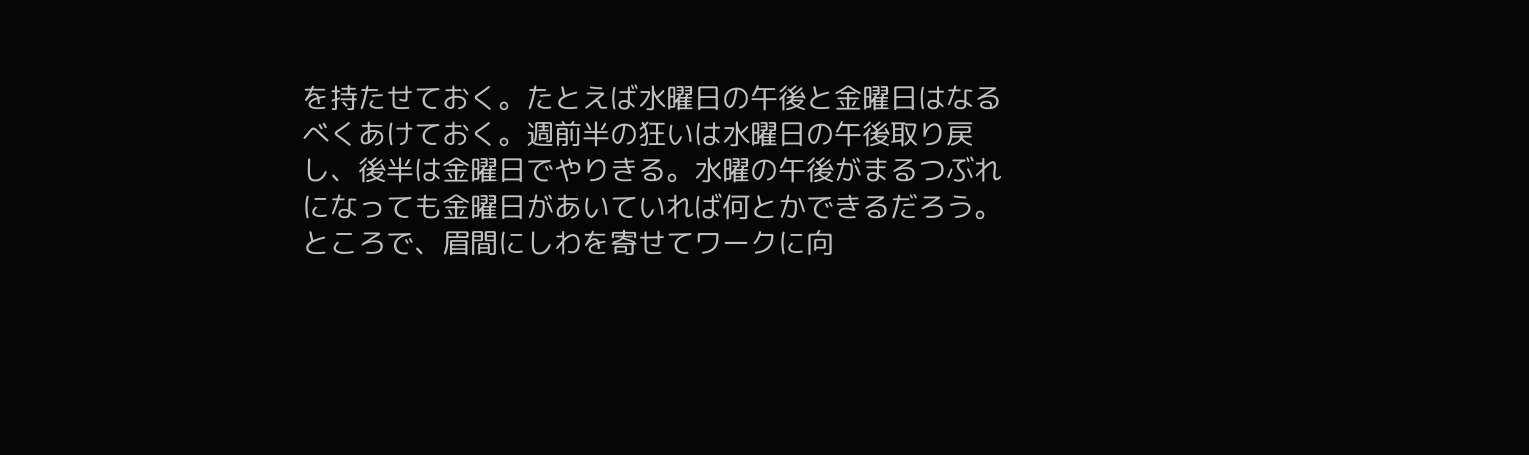を持たせておく。たとえば水曜日の午後と金曜日はなるべくあけておく。週前半の狂いは水曜日の午後取り戻し、後半は金曜日でやりきる。水曜の午後がまるつぶれになっても金曜日があいていれば何とかできるだろう。
ところで、眉間にしわを寄せてワークに向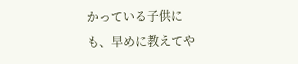かっている子供にも、早めに教えてや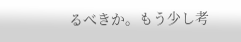るべきか。もう少し考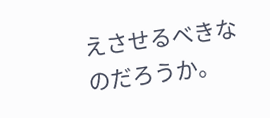えさせるべきなのだろうか。